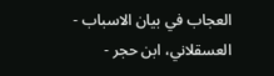العجاب في بيان الاسباب - العسقلاني، ابن حجر -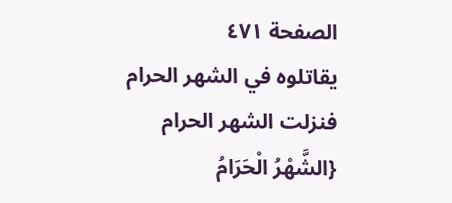الصفحة ٤٧١
يقاتلوه في الشهر الحرام فنزلت الشهر الحرام {الشَّهْرُ الْحَرَامُ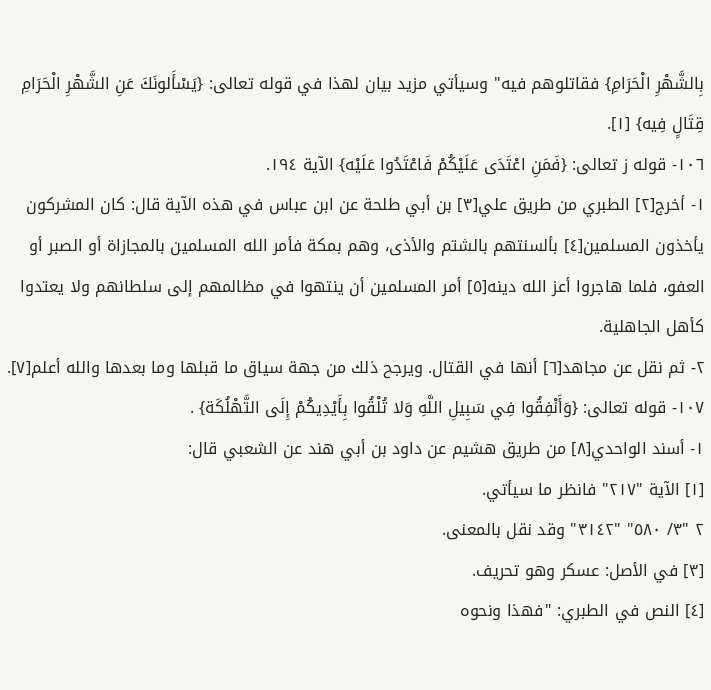بِالشَّهْرِ الْحَرَامِ} فقاتلوهم فيه" وسيأتي مزيد بيان لهذا في قوله تعالى: {يَسْأَلونَكَ عَنِ الشَّهْرِ الْحَرَامِ قِتَالٍ فِيه} [١].
١٠٦- قوله ز تعالى: {فَمَنِ اعْتَدَى عَلَيْكُمْ فَاعْتَدُوا عَلَيْه} الآية ١٩٤.
١- أخرج[٢] الطبري من طريق علي[٣] بن أبي طلحة عن ابن عباس في هذه الآية قال: كان المشركون يأخذون المسلمين[٤] بألسنتهم بالشتم والأذى، وهم بمكة فأمر الله المسلمين بالمجازاة أو الصبر أو العفو، فلما هاجروا أعز الله دينه[٥] أمر المسلمين أن ينتهوا في مظالمهم إلى سلطانهم ولا يعتدوا كأهل الجاهلية.
٢- ثم نقل عن مجاهد[٦] أنها في القتال. ويرجح ذلك من جهة سياق ما قبلها وما بعدها والله أعلم[٧].
١٠٧- قوله تعالى: {وَأَنْفِقُوا فِي سَبِيلِ اللَّهِ وَلا تُلْقُوا بِأَيْدِيكُمْ إِلَى التَّهْلُكَة} .
١- أسند الواحدي[٨] من طريق هشيم عن داود بن أبي هند عن الشعبي قال:
[١] الآية "٢١٧" فانظر ما سيأتي.
٢ "٣/ ٥٨٠" "٣١٤٢" وقد نقل بالمعنى.
[٣] في الأصل: عسكر وهو تحريف.
[٤] النص في الطبري: "فهذا ونحوه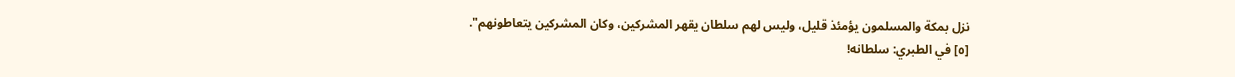نزل بمكة والمسلمون يؤمئذ قليل، وليس لهم سلطان يقهر المشركين، وكان المشركين يتعاطونهم".
[٥] في الطبري: سلطانه!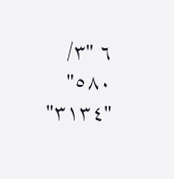٦ "٣/ ٥٨٠" "٣١٣٤"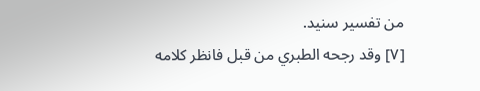من تفسير سنيد.
[٧] وقد رجحه الطبري من قبل فانظر كلامه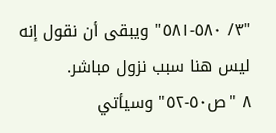"٣/ ٥٨٠-٥٨١" ويبقى أن نقول إنه ليس هنا سبب نزول مباشر.
٨ "ص٥٠-٥٢" وسيأتي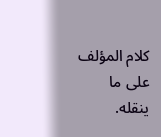كلام المؤلف على ما ينقله.